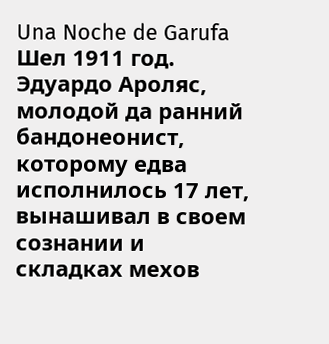Una Noche de Garufa
Шел 1911 год. Эдуардо Ароляс, молодой да ранний бандонеонист, которому едва исполнилось 17 лет, вынашивал в своем сознании и складках мехов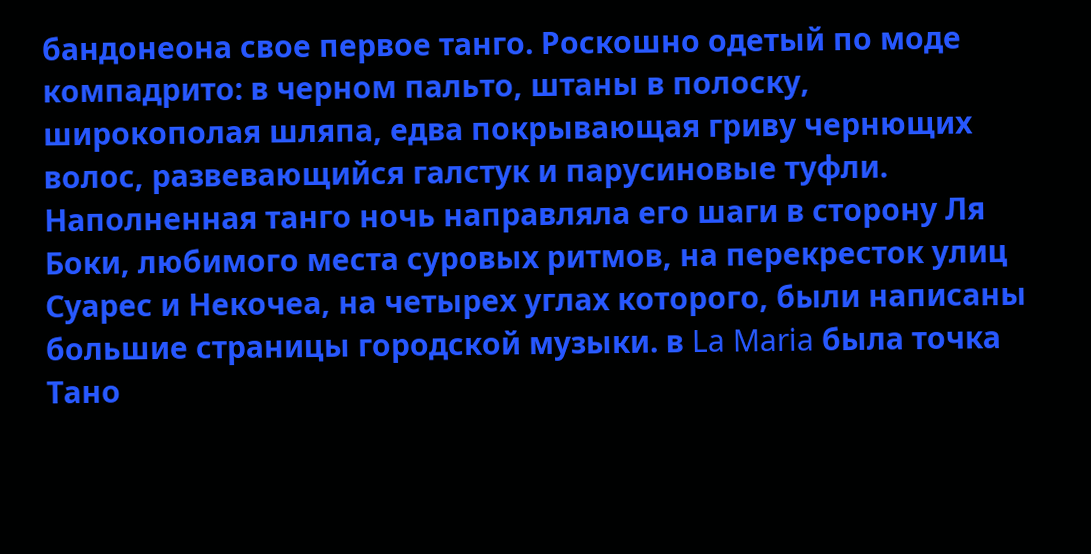бандонеона свое первое танго. Роскошно одетый по моде компадрито: в черном пальто, штаны в полоску, широкополая шляпа, едва покрывающая гриву чернющих волос, развевающийся галстук и парусиновые туфли. Наполненная танго ночь направляла его шаги в сторону Ля Боки, любимого места суровых ритмов, на перекресток улиц Суарес и Некочеа, на четырех углах которого, были написаны большие страницы городской музыки. в La Maria была точка Тано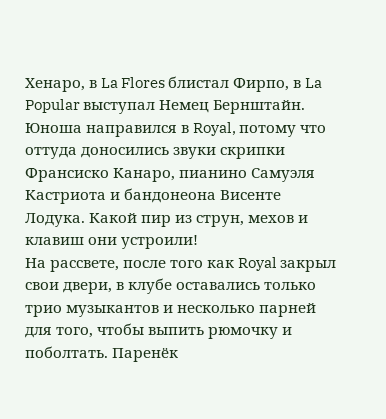Хенаро, в La Flores блистал Фирпо, в La Popular выступал Немец Бернштайн. Юноша направился в Royal, потому что оттуда доносились звуки скрипки Франсиско Канаро, пианино Самуэля Кастриота и бандонеона Висенте Лодука. Какой пир из струн, мехов и клавиш они устроили!
На рассвете, после того как Royal закрыл свои двери, в клубе оставались только трио музыкантов и несколько парней для того, чтобы выпить рюмочку и поболтать. Паренёк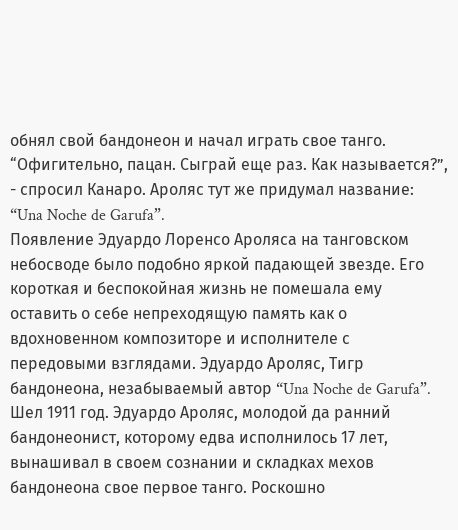обнял свой бандонеон и начал играть свое танго. “Офигительно, пацан. Сыграй еще раз. Как называется?”, - спросил Канаро. Ароляс тут же придумал название: “Una Noche de Garufa”.
Появление Эдуардо Лоренсо Ароляса на танговском небосводе было подобно яркой падающей звезде. Его короткая и беспокойная жизнь не помешала ему оставить о себе непреходящую память как о вдохновенном композиторе и исполнителе с передовыми взглядами. Эдуардо Ароляс, Тигр бандонеона, незабываемый автор “Una Noche de Garufa”.
Шел 1911 год. Эдуардо Ароляс, молодой да ранний бандонеонист, которому едва исполнилось 17 лет, вынашивал в своем сознании и складках мехов бандонеона свое первое танго. Роскошно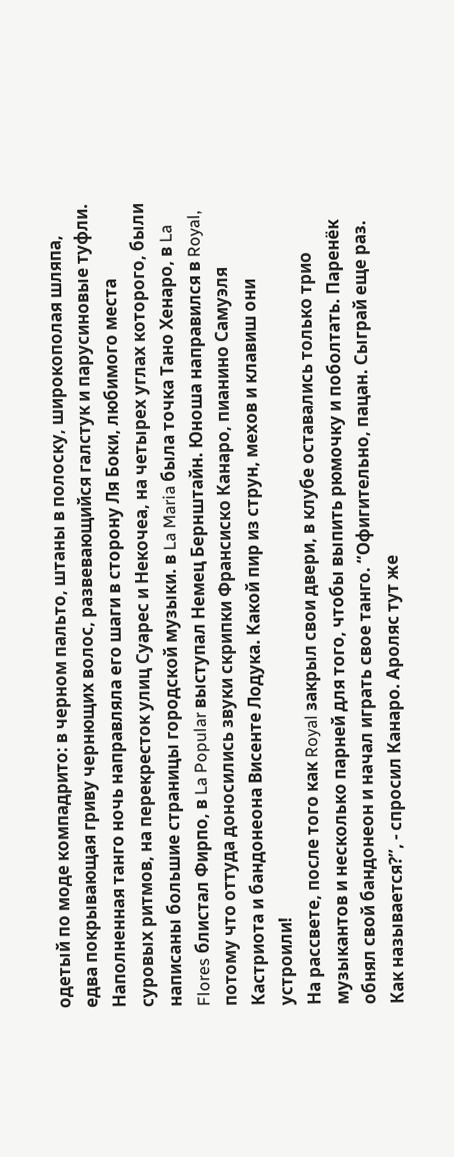одетый по моде компадрито: в черном пальто, штаны в полоску, широкополая шляпа, едва покрывающая гриву чернющих волос, развевающийся галстук и парусиновые туфли. Наполненная танго ночь направляла его шаги в сторону Ля Боки, любимого места суровых ритмов, на перекресток улиц Суарес и Некочеа, на четырех углах которого, были написаны большие страницы городской музыки. в La Maria была точка Тано Хенаро, в La Flores блистал Фирпо, в La Popular выступал Немец Бернштайн. Юноша направился в Royal, потому что оттуда доносились звуки скрипки Франсиско Канаро, пианино Самуэля Кастриота и бандонеона Висенте Лодука. Какой пир из струн, мехов и клавиш они устроили!
На рассвете, после того как Royal закрыл свои двери, в клубе оставались только трио музыкантов и несколько парней для того, чтобы выпить рюмочку и поболтать. Паренёк обнял свой бандонеон и начал играть свое танго. “Офигительно, пацан. Сыграй еще раз. Как называется?”, - спросил Канаро. Ароляс тут же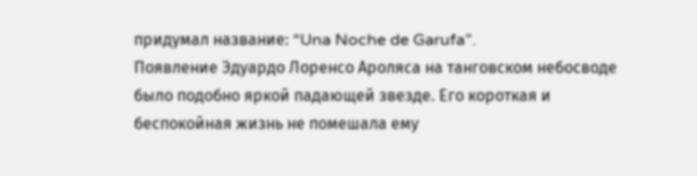придумал название: “Una Noche de Garufa”.
Появление Эдуардо Лоренсо Ароляса на танговском небосводе было подобно яркой падающей звезде. Его короткая и беспокойная жизнь не помешала ему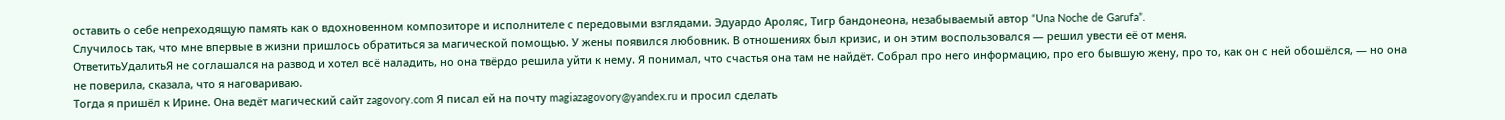оставить о себе непреходящую память как о вдохновенном композиторе и исполнителе с передовыми взглядами. Эдуардо Ароляс, Тигр бандонеона, незабываемый автор “Una Noche de Garufa”.
Случилось так, что мне впервые в жизни пришлось обратиться за магической помощью. У жены появился любовник. В отношениях был кризис, и он этим воспользовался — решил увести её от меня.
ОтветитьУдалитьЯ не соглашался на развод и хотел всё наладить, но она твёрдо решила уйти к нему. Я понимал, что счастья она там не найдёт. Собрал про него информацию, про его бывшую жену, про то, как он с ней обошёлся, — но она не поверила, сказала, что я наговариваю.
Тогда я пришёл к Ирине. Она ведёт магический сайт zagovory.com Я писал ей на почту magiazagovory@yandex.ru и просил сделать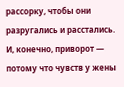рассорку, чтобы они разругались и расстались. И, конечно, приворот — потому что чувств у жены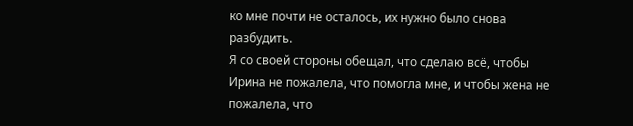ко мне почти не осталось, их нужно было снова разбудить.
Я со своей стороны обещал, что сделаю всё, чтобы Ирина не пожалела, что помогла мне, и чтобы жена не пожалела, что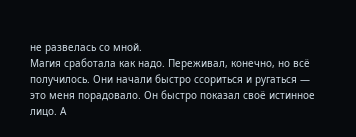не развелась со мной.
Магия сработала как надо. Переживал, конечно, но всё получилось. Они начали быстро ссориться и ругаться — это меня порадовало. Он быстро показал своё истинное лицо. А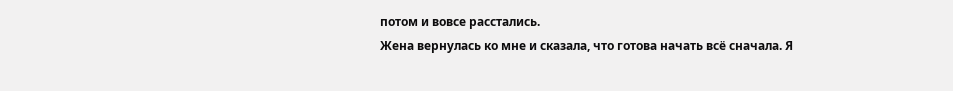потом и вовсе расстались.
Жена вернулась ко мне и сказала, что готова начать всё сначала. Я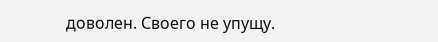доволен. Своего не упущу.